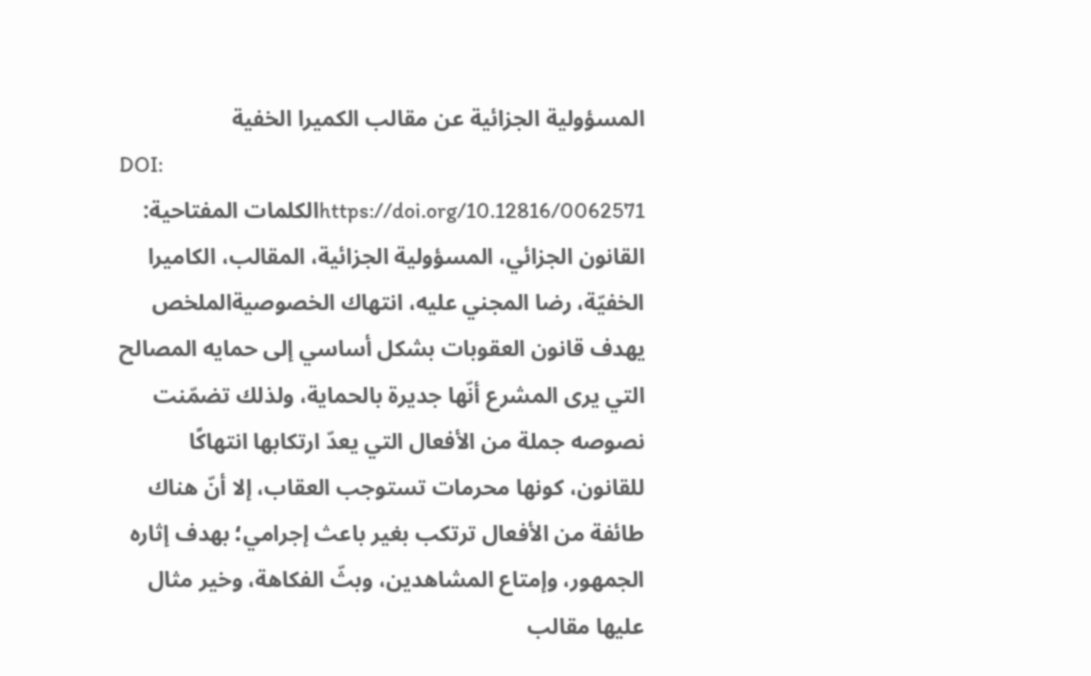المسؤولية الجزائية عن مقالب الكميرا الخفية
DOI:
https://doi.org/10.12816/0062571الكلمات المفتاحية:
القانون الجزائي، المسؤولية الجزائية، المقالب، الكاميرا الخفيّة، رضا المجني عليه، انتهاك الخصوصيةالملخص
يهدف قانون العقوبات بشكل أساسي إلى حمايه المصالح التي يرى المشرع أنّها جديرة بالحماية، ولذلك تضمّنت نصوصه جملة من الأفعال التي يعدّ ارتكابها انتهاكًا للقانون، كونها محرمات تستوجب العقاب، إلا أنّ هناك طائفة من الأفعال ترتكب بغير باعث إجرامي؛ بهدف إثاره الجمهور، وإمتاع المشاهدين، وبثّ الفكاهة، وخير مثال عليها مقالب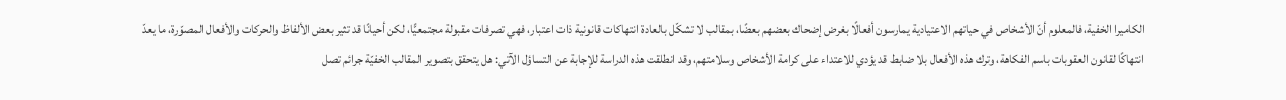الكاميرا الخفية، فالمعلوم أنّ الأشخاص في حياتهم الاعتيادية يمارسون أفعالًا بغرض إضحاك بعضهم بعضًا، بمقالب لا تشكّل بالعادة انتهاكات قانونية ذات اعتبار، فهي تصرفات مقبولة مجتمعيًّا، لكن أحيانًا قد تثير بعض الألفاظ والحركات والأفعال المصوّرة، ما يعدّ انتهاكًا لقانون العقوبات باسم الفكاهة، وترك هذه الأفعال بلا ضابط قد يؤدي للاعتداء على كرامة الأشخاص وسلامتهم، وقد انطلقت هذه الدراسة للإجابة عن التساؤل الآتي: هل يتحقق بتصوير المقالب الخفيّة جرائم تصل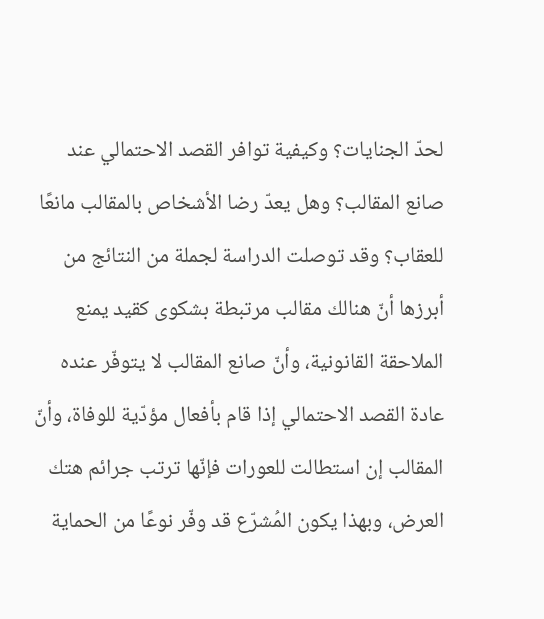لحدّ الجنايات؟ وكيفية توافر القصد الاحتمالي عند صانع المقالب؟ وهل يعدّ رضا الأشخاص بالمقالب مانعًا للعقاب؟ وقد توصلت الدراسة لجملة من النتائج من أبرزها أنّ هنالك مقالب مرتبطة بشكوى كقيد يمنع الملاحقة القانونية، وأنّ صانع المقالب لا يتوفّر عنده عادة القصد الاحتمالي إذا قام بأفعال مؤدّية للوفاة، وأنّ المقالب إن استطالت للعورات فإنّها ترتب جرائم هتك العرض، وبهذا يكون المُشرّع قد وفّر نوعًا من الحماية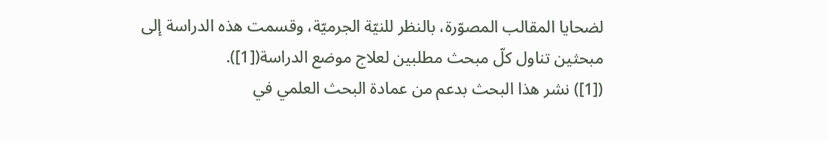لضحايا المقالب المصوّرة، بالنظر للنيّة الجرميّة، وقسمت هذه الدراسة إلى مبحثين تناول كلّ مبحث مطلبين لعلاج موضع الدراسة([1]).
([1]) نشر هذا البحث بدعم من عمادة البحث العلمي في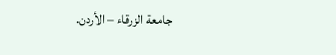جامعة الزرقاء – الأردن.